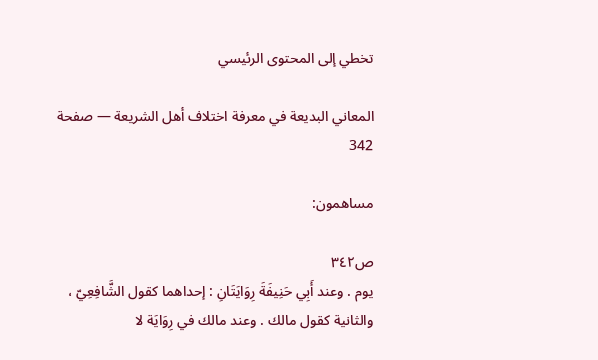تخطي إلى المحتوى الرئيسي

المعاني البديعة في معرفة اختلاف أهل الشريعة — صفحة 342

مساهمون:

ص٣٤٢
يوم . وعند أَبِي حَنِيفَةَ رِوَايَتَانِ : إحداهما كقول الشَّافِعِيّ ، والثانية كقول مالك . وعند مالك في رِوَايَة لا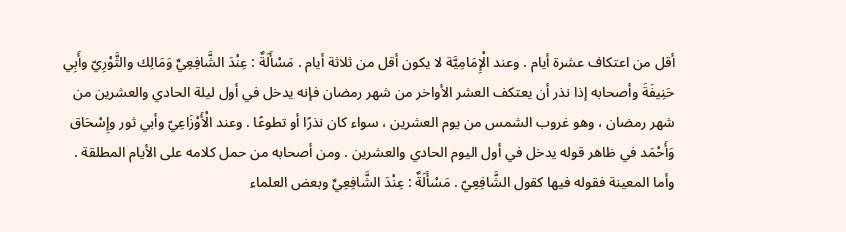أقل من اعتكاف عشرة أيام . وعند الْإِمَامِيَّة لا يكون أقل من ثلاثة أيام . مَسْأَلَةٌ : عِنْدَ الشَّافِعِيِّ وَمَالِك والثَّوْرِيّ وأَبِي حَنِيفَةَ وأصحابه إذا نذر أن يعتكف العشر الأواخر من شهر رمضان فإنه يدخل في أول ليلة الحادي والعشرين من شهر رمضان ، وهو غروب الشمس من يوم العشرين ، سواء كان نذرًا أو تطوعًا . وعند الْأَوْزَاعِيّ وأبي ثور وإِسْحَاق وَأَحْمَد في ظاهر قوله يدخل في أول اليوم الحادي والعشرين . ومن أصحابه من حمل كلامه على الأيام المطلقة . وأما المعينة فقوله فيها كقول الشَّافِعِيّ . مَسْأَلَةٌ : عِنْدَ الشَّافِعِيِّ وبعض العلماء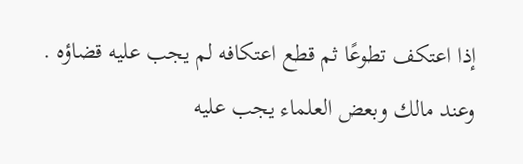إذا اعتكف تطوعًا ثم قطع اعتكافه لم يجب عليه قضاؤه . وعند مالك وبعض العلماء يجب عليه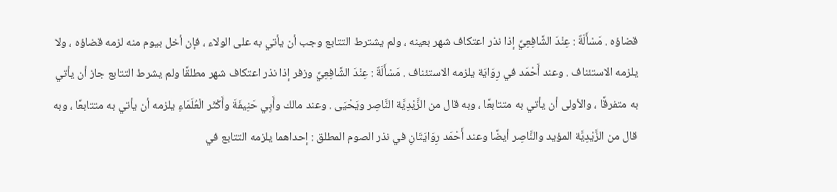قضاؤه . مَسْأَلَةٌ : عِنْدَ الشَّافِعِيِّ إذا نذر اعتكاف شهر بعينه ، ولم يشترط التتابع وجب أن يأتي به على الولاء ، فإن أخل بيوم منه لزمه قضاؤه ، ولا يلزمه الاستئناف . وعند أَحْمَد في رِوَايَة يلزمه الاستئناف . مَسْأَلَةٌ : عِنْدَ الشَّافِعِيِّ وزفر إذا نذر اعتكاف شهر مطلقًا ولم يشرط التتابع جاز أن يأتي به متفرقًا ، والأولى أن يأتي به متتابعًا ، وبه قال من الزَّيْدِيَّة النَّاصِر ويَحْيَى . وعند مالك وأَبِي حَنِيفَةَ وأَكْثَر الْعُلَمَاءِ يلزمه أن يأتي به متتابعًا ، وبه قال من الزَّيْدِيَّة المؤيد والنَّاصِر أيضًا وعند أَحْمَد رِوَايَتَانِ في نذر الصوم المطلق : إحداهما يلزمه التتابع في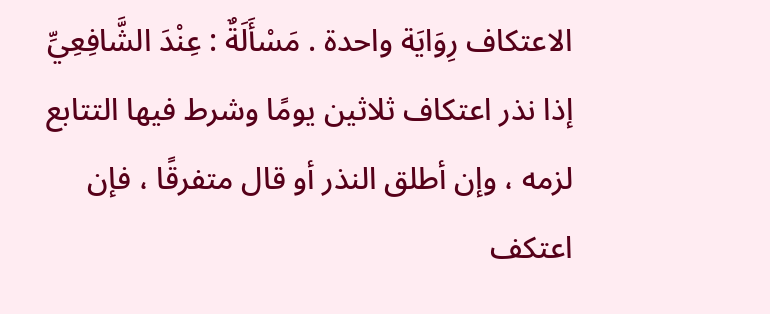الاعتكاف رِوَايَة واحدة . مَسْأَلَةٌ : عِنْدَ الشَّافِعِيِّ إذا نذر اعتكاف ثلاثين يومًا وشرط فيها التتابع لزمه ، وإن أطلق النذر أو قال متفرقًا ، فإن اعتكف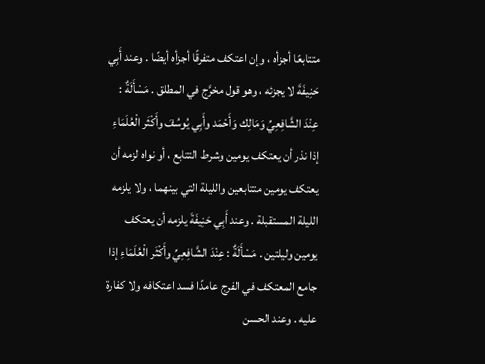متتابعًا أجزأه ، وإن اعتكف متفرقًا أجزأه أيضًا . وعند أَبِي حَنِيفَةَ لا يجزئه ، وهو قول مخرَّج في المطلق . مَسْأَلَةٌ : عِنْدَ الشَّافِعِيِّ وَمَالِك وَأَحْمَد وأَبِي يُوسُفَ وأَكْثَر الْعُلَمَاءِ إذا نذر أن يعتكف يومين وشرط التتابع ، أو نواه لزمه أن يعتكف يومين متتابعين والليلة التي بينهما ، ولا يلزمه الليلة المستقبلة . وعند أَبِي حَنِيفَةَ يلزمه أن يعتكف يومين وليلتين . مَسْأَلَةٌ : عِنْدَ الشَّافِعِيِّ وأَكْثَر الْعُلَمَاءِ إذا جامع المعتكف في الفرج عامدًا فسد اعتكافه ولا كفارة عليه . وعند الحسن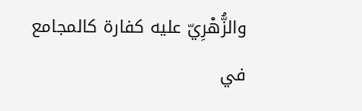والزُّهْرِيّ عليه كفارة كالمجامع في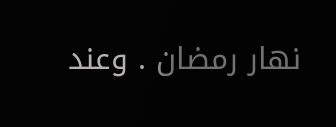نهار رمضان . وعند